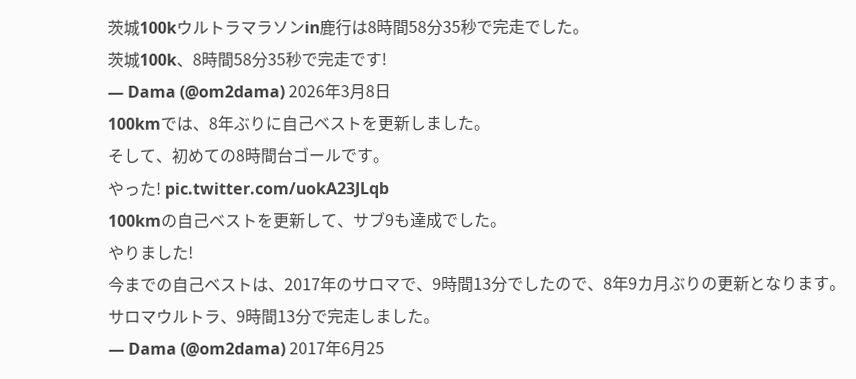茨城100kウルトラマラソンin鹿行は8時間58分35秒で完走でした。
茨城100k、8時間58分35秒で完走です!
— Dama (@om2dama) 2026年3月8日
100kmでは、8年ぶりに自己ベストを更新しました。
そして、初めての8時間台ゴールです。
やった! pic.twitter.com/uokA23JLqb
100kmの自己ベストを更新して、サブ9も達成でした。
やりました!
今までの自己ベストは、2017年のサロマで、9時間13分でしたので、8年9カ月ぶりの更新となります。
サロマウルトラ、9時間13分で完走しました。
— Dama (@om2dama) 2017年6月25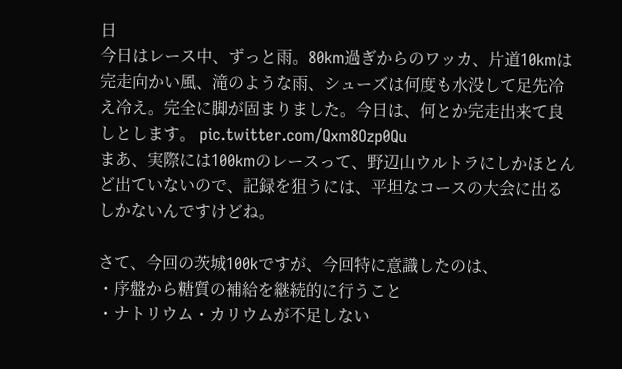日
今日はレース中、ずっと雨。80km過ぎからのワッカ、片道10kmは完走向かい風、滝のような雨、シューズは何度も水没して足先冷え冷え。完全に脚が固まりました。今日は、何とか完走出来て良しとします。 pic.twitter.com/Qxm8Ozp0Qu
まあ、実際には100kmのレースって、野辺山ウルトラにしかほとんど出ていないので、記録を狙うには、平坦なコースの大会に出るしかないんですけどね。

さて、今回の茨城100kですが、今回特に意識したのは、
・序盤から糖質の補給を継続的に行うこと
・ナトリウム・カリウムが不足しない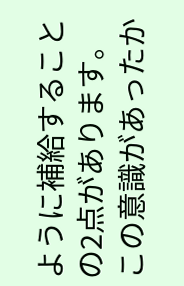ように補給すること
の2点があります。
この意識があったか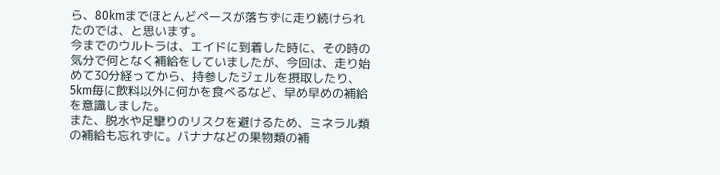ら、80kmまでほとんどペースが落ちずに走り続けられたのでは、と思います。
今までのウルトラは、エイドに到着した時に、その時の気分で何となく補給をしていましたが、今回は、走り始めて30分経ってから、持参したジェルを摂取したり、5km毎に飲料以外に何かを食べるなど、早め早めの補給を意識しました。
また、脱水や足攣りのリスクを避けるため、ミネラル類の補給も忘れずに。バナナなどの果物類の補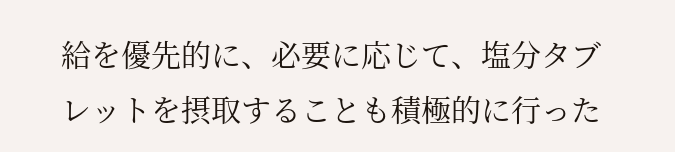給を優先的に、必要に応じて、塩分タブレットを摂取することも積極的に行った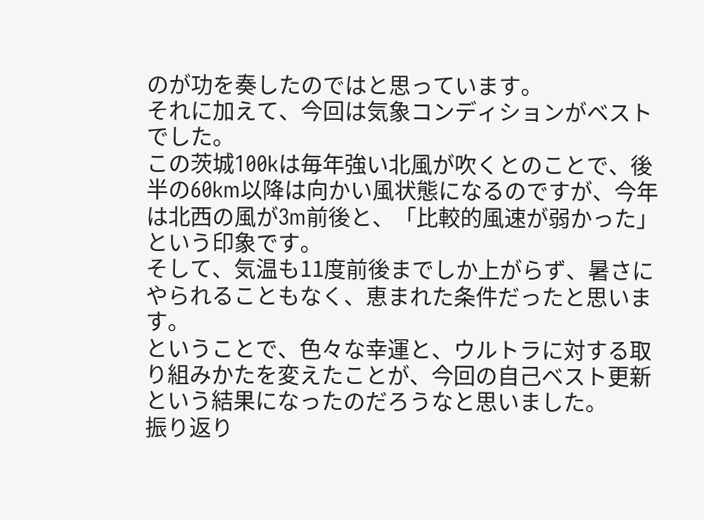のが功を奏したのではと思っています。
それに加えて、今回は気象コンディションがベストでした。
この茨城100kは毎年強い北風が吹くとのことで、後半の60km以降は向かい風状態になるのですが、今年は北西の風が3m前後と、「比較的風速が弱かった」という印象です。
そして、気温も11度前後までしか上がらず、暑さにやられることもなく、恵まれた条件だったと思います。
ということで、色々な幸運と、ウルトラに対する取り組みかたを変えたことが、今回の自己ベスト更新という結果になったのだろうなと思いました。
振り返り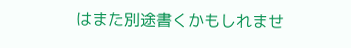はまた別途書くかもしれませ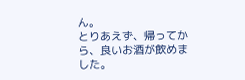ん。
とりあえず、帰ってから、良いお酒が飲めました。